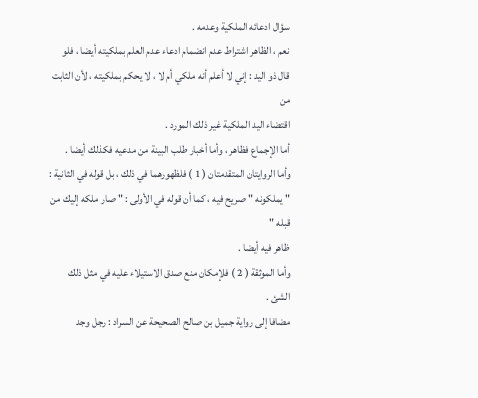سؤال ادعائه الملكية وعدمه .
نعم ، الظاهر اشتراط عدم انضمام ادعاء عدم العلم بملكيته أيضا ، فلو
قال ذو اليد : إني لا أعلم أنه ملكي أم لا ، لا يحكم بملكيته ، لأن الثابت من
اقتضاء اليد الملكية غير ذلك المورد .
أما الإجماع فظاهر ، وأما أخبار طلب البينة من مدعيه فكذلك أيضا .
وأما الروايتان المتقدمتان ( 1 ) فلظهورهما في ذلك ، بل قوله في الثانية :
" يملكونه " صريح فيه ، كما أن قوله في الأولى : " صار ملكه إليك من قبله "
ظاهر فيه أيضا .
وأما الموثقة ( 2 ) فلإمكان منع صدق الاستيلاء عليه في مثل ذلك
الشئ .
مضافا إلى رواية جميل بن صالح الصحيحة عن السراد : رجل وجد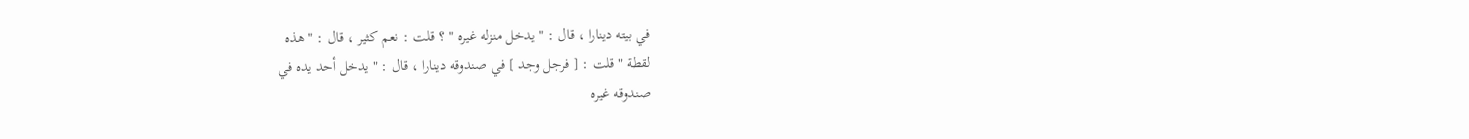في بيته دينارا ، قال : " يدخل منزله غيره " ؟ قلت : نعم كثير ، قال : " هذه
لقطة " قلت : [ فرجل وجد ] في صندوقه دينارا ، قال : " يدخل أحد يده في
صندوقه غيره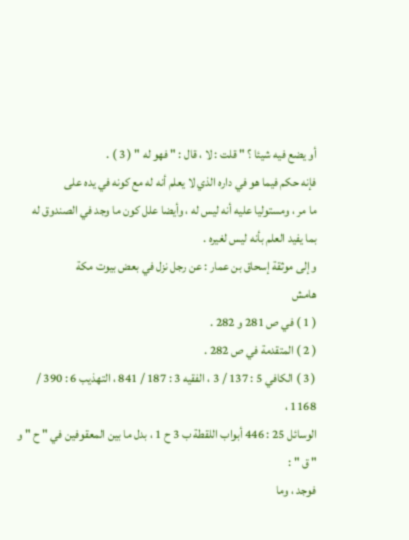أو يضع فيه شيئا ؟ " قلت : لا ، قال : " فهو له " ( 3 ) .
فإنه حكم فيما هو في داره الذي لا يعلم أنه له مع كونه في يده على
ما مر ، ومستوليا عليه أنه ليس له ، وأيضا علل كون ما وجد في الصندوق له
بما يفيد العلم بأنه ليس لغيره .
وإلى موثقة إسحاق بن عمار : عن رجل نزل في بعض بيوت مكة
هامش
( 1 ) في ص 281 و 282 .
( 2 ) المتقدمة في ص 282 .
( 3 ) الكافي 5 : 137 / 3 ، الفقيه 3 : 187 / 841 ، التهذيب 6 : 390 / 1168 ،
الوسائل 25 : 446 أبواب اللقطة ب 3 ح 1 ، بدل ما بين المعقوفين في " ح " و " ق " :
فوجد ، وما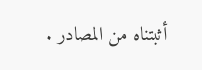أثبتناه من المصادر .